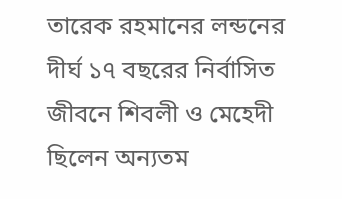তারেক রহমানের লন্ডনের দীর্ঘ ১৭ বছরের নির্বাসিত জীবনে শিবলী ও মেহেদী ছিলেন অন্যতম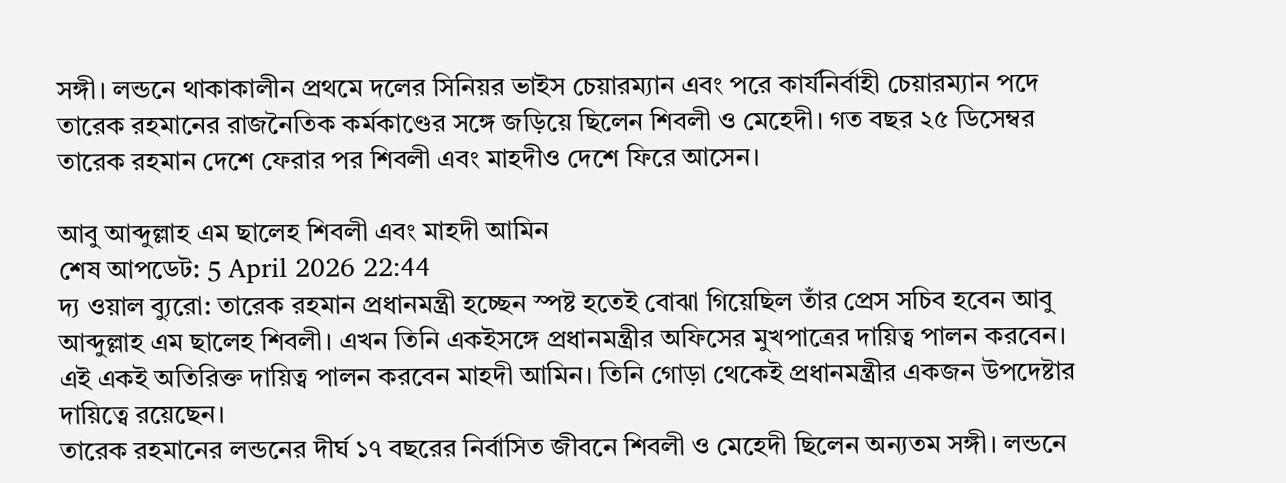সঙ্গী। লন্ডনে থাকাকালীন প্রথমে দলের সিনিয়র ভাইস চেয়ারম্যান এবং পরে কার্যনির্বাহী চেয়ারম্যান পদে তারেক রহমানের রাজনৈতিক কর্মকাণ্ডের সঙ্গে জড়িয়ে ছিলেন শিবলী ও মেহেদী। গত বছর ২৫ ডিসেম্বর তারেক রহমান দেশে ফেরার পর শিবলী এবং মাহদীও দেশে ফিরে আসেন।

আবু আব্দুল্লাহ এম ছালেহ শিবলী এবং মাহদী আমিন
শেষ আপডেট: 5 April 2026 22:44
দ্য ওয়াল ব্যুরো: তারেক রহমান প্রধানমন্ত্রী হচ্ছেন স্পষ্ট হতেই বোঝা গিয়েছিল তাঁর প্রেস সচিব হবেন আবু আব্দুল্লাহ এম ছালেহ শিবলী। এখন তিনি একইসঙ্গে প্রধানমন্ত্রীর অফিসের মুখপাত্রের দায়িত্ব পালন করবেন। এই একই অতিরিক্ত দায়িত্ব পালন করবেন মাহদী আমিন। তিনি গোড়া থেকেই প্রধানমন্ত্রীর একজন উপদেষ্টার দায়িত্বে রয়েছেন।
তারেক রহমানের লন্ডনের দীর্ঘ ১৭ বছরের নির্বাসিত জীবনে শিবলী ও মেহেদী ছিলেন অন্যতম সঙ্গী। লন্ডনে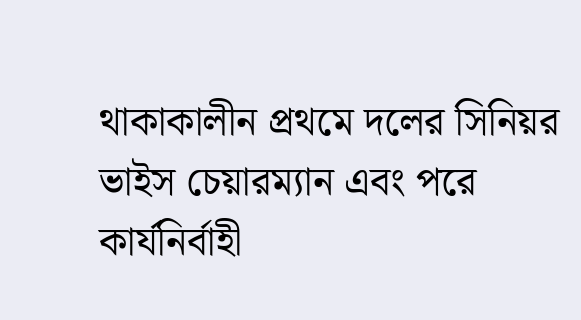থাকাকালীন প্রথমে দলের সিনিয়র ভাইস চেয়ারম্যান এবং পরে কার্যনির্বাহী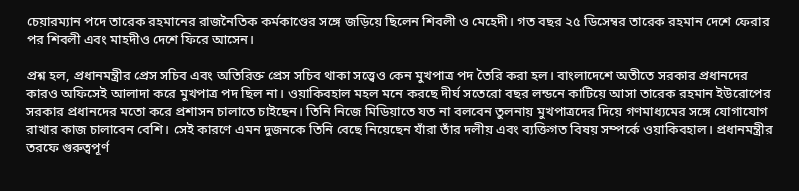চেয়ারম্যান পদে তারেক রহমানের রাজনৈতিক কর্মকাণ্ডের সঙ্গে জড়িয়ে ছিলেন শিবলী ও মেহেদী। গত বছর ২৫ ডিসেম্বর তারেক রহমান দেশে ফেরার পর শিবলী এবং মাহদীও দেশে ফিরে আসেন।

প্রশ্ন হল, প্রধানমন্ত্রীর প্রেস সচিব এবং অতিরিক্ত প্রেস সচিব থাকা সত্ত্বেও কেন মুখপাত্র পদ তৈরি করা হল। বাংলাদেশে অতীতে সরকার প্রধানদের কারও অফিসেই আলাদা করে মুখপাত্র পদ ছিল না। ওয়াকিবহাল মহল মনে করছে দীর্ঘ সতেরো বছর লন্ডনে কাটিয়ে আসা তারেক রহমান ইউরোপের সরকার প্রধানদের মতো করে প্রশাসন চালাতে চাইছেন। তিনি নিজে মিডিয়াতে যত না বলবেন তুলনায় মুখপাত্রদের দিয়ে গণমাধ্যমের সঙ্গে যোগাযোগ রাখার কাজ চালাবেন বেশি। সেই কারণে এমন দুজনকে তিনি বেছে নিয়েছেন যাঁরা তাঁর দলীয় এবং ব্যক্তিগত বিষয় সম্পর্কে ওয়াকিবহাল। প্রধানমন্ত্রীর তরফে গুরুত্বপূর্ণ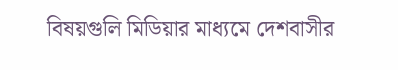বিষয়গুলি মিডিয়ার মাধ্যমে দেশবাসীর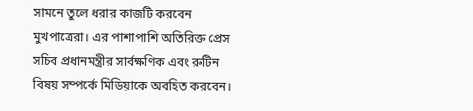সামনে তুলে ধরার কাজটি করবেন মুখপাত্রেরা। এর পাশাপাশি অতিরিক্ত প্রেস সচিব প্রধানমন্ত্রীর সার্বক্ষণিক এবং রুটিন বিষয় সম্পর্কে মিডিয়াকে অবহিত করবেন।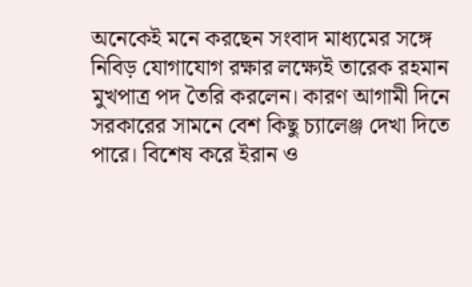অনেকেই মনে করছেন সংবাদ মাধ্যমের সঙ্গে নিবিড় যোগাযোগ রক্ষার লক্ষ্যেই তারেক রহমান মুখপাত্র পদ তৈরি করলেন। কারণ আগামী দিনে সরকারের সামনে বেশ কিছু চ্যালেঞ্জ দেখা দিতে পারে। বিশেষ করে ইরান ও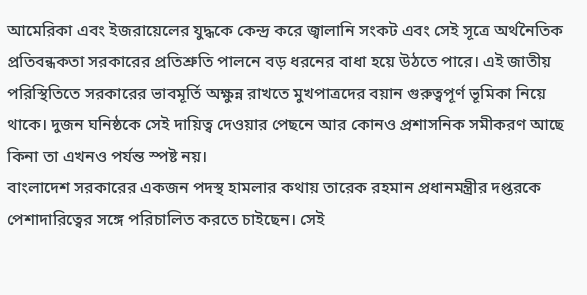আমেরিকা এবং ইজরায়েলের যুদ্ধকে কেন্দ্র করে জ্বালানি সংকট এবং সেই সূত্রে অর্থনৈতিক প্রতিবন্ধকতা সরকারের প্রতিশ্রুতি পালনে বড় ধরনের বাধা হয়ে উঠতে পারে। এই জাতীয় পরিস্থিতিতে সরকারের ভাবমূর্তি অক্ষুন্ন রাখতে মুখপাত্রদের বয়ান গুরুত্বপূর্ণ ভূমিকা নিয়ে থাকে। দুজন ঘনিষ্ঠকে সেই দায়িত্ব দেওয়ার পেছনে আর কোনও প্রশাসনিক সমীকরণ আছে কিনা তা এখনও পর্যন্ত স্পষ্ট নয়।
বাংলাদেশ সরকারের একজন পদস্থ হামলার কথায় তারেক রহমান প্রধানমন্ত্রীর দপ্তরকে পেশাদারিত্বের সঙ্গে পরিচালিত করতে চাইছেন। সেই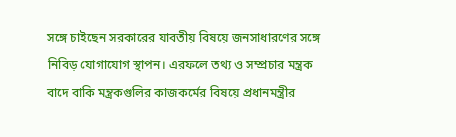সঙ্গে চাইছেন সরকারের যাবতীয় বিষয়ে জনসাধারণের সঙ্গে নিবিড় যোগাযোগ স্থাপন। এরফলে তথ্য ও সম্প্রচার মন্ত্রক বাদে বাকি মন্ত্রকগুলির কাজকর্মের বিষয়ে প্রধানমন্ত্রীর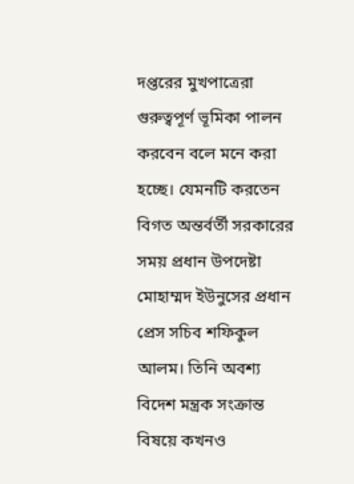দপ্তরের মুখপাত্রেরা গুরুত্বপূর্ণ ভূমিকা পালন করবেন বলে মনে করা হচ্ছে। যেমনটি করতেন বিগত অন্তর্বর্তী সরকারের সময় প্রধান উপদেষ্টা মোহাম্মদ ইউনুসের প্রধান প্রেস সচিব শফিকুল আলম। তিনি অবশ্য বিদেশ মন্ত্রক সংক্রান্ত বিষয়ে কখনও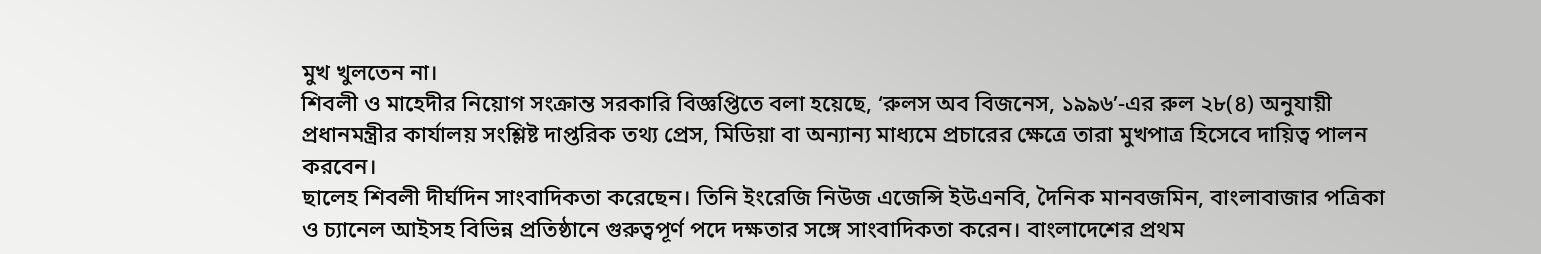মুখ খুলতেন না।
শিবলী ও মাহেদীর নিয়োগ সংক্রান্ত সরকারি বিজ্ঞপ্তিতে বলা হয়েছে, ‘রুলস অব বিজনেস, ১৯৯৬’-এর রুল ২৮(৪) অনুযায়ী প্রধানমন্ত্রীর কার্যালয় সংশ্লিষ্ট দাপ্তরিক তথ্য প্রেস, মিডিয়া বা অন্যান্য মাধ্যমে প্রচারের ক্ষেত্রে তারা মুখপাত্র হিসেবে দায়িত্ব পালন করবেন।
ছালেহ শিবলী দীর্ঘদিন সাংবাদিকতা করেছেন। তিনি ইংরেজি নিউজ এজেন্সি ইউএনবি, দৈনিক মানবজমিন, বাংলাবাজার পত্রিকা ও চ্যানেল আইসহ বিভিন্ন প্রতিষ্ঠানে গুরুত্বপূর্ণ পদে দক্ষতার সঙ্গে সাংবাদিকতা করেন। বাংলাদেশের প্রথম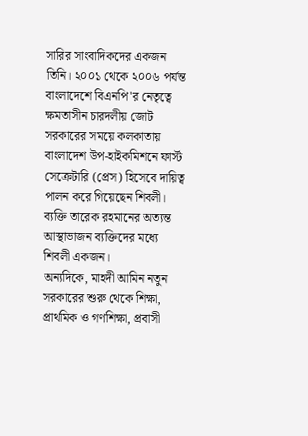সারির সাংবাদিকদের একজন তিনি। ২০০১ থেকে ২০০৬ পর্যন্ত বাংলাদেশে বিএনপি'র নেতৃত্বে ক্ষমতাসীন চারদলীয় জোট সরকারের সময়ে কলকাতায় বাংলাদেশ উপ-হাইকমিশনে ফার্স্ট সেক্রেটারি (প্রেস) হিসেবে দায়িত্ব পালন করে গিয়েছেন শিবলী। ব্যক্তি তারেক রহমানের অত্যন্ত আস্থাভাজন ব্যক্তিদের মধ্যে শিবলী একজন।
অন্যদিকে, মাহদী আমিন নতুন সরকারের শুরু থেকে শিক্ষা, প্রাথমিক ও গণশিক্ষা, প্রবাসী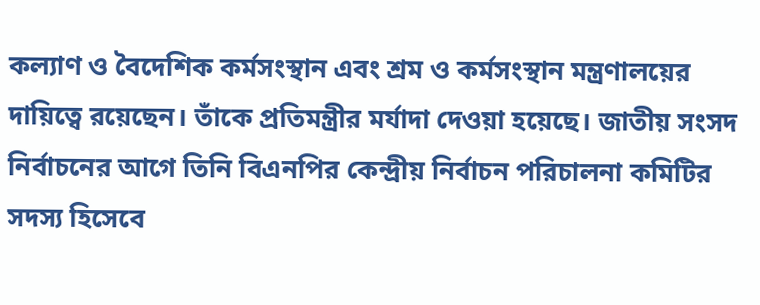কল্যাণ ও বৈদেশিক কর্মসংস্থান এবং শ্রম ও কর্মসংস্থান মন্ত্রণালয়ের দায়িত্বে রয়েছেন। তাঁকে প্রতিমন্ত্রীর মর্যাদা দেওয়া হয়েছে। জাতীয় সংসদ নির্বাচনের আগে তিনি বিএনপির কেন্দ্রীয় নির্বাচন পরিচালনা কমিটির সদস্য হিসেবে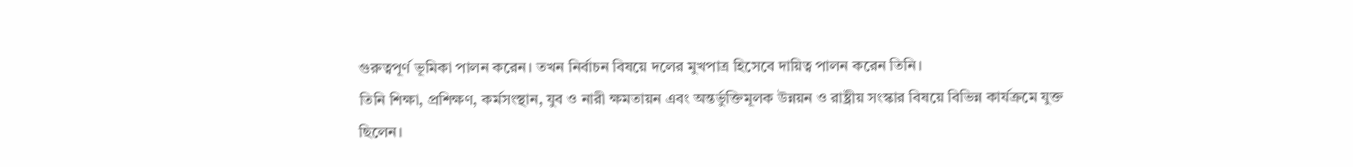গুরুত্বপূর্ণ ভূমিকা পালন করেন। তখন নির্বাচন বিষয়ে দলের মুখপাত্র হিসেবে দায়িত্ব পালন করেন তিনি।
তিনি শিক্ষা, প্রশিক্ষণ, কর্মসংস্থান, যুব ও নারী ক্ষমতায়ন এবং অন্তর্ভুক্তিমূলক উন্নয়ন ও রাষ্ট্রীয় সংস্কার বিষয়ে বিভিন্ন কার্যক্রমে যুক্ত ছিলেন।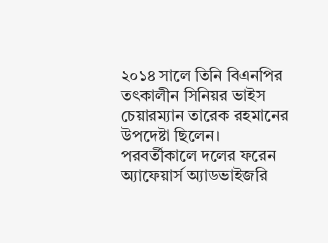২০১৪ সালে তিনি বিএনপির তৎকালীন সিনিয়র ভাইস চেয়ারম্যান তারেক রহমানের উপদেষ্টা ছিলেন। পরবর্তীকালে দলের ফরেন অ্যাফেয়ার্স অ্যাডভাইজরি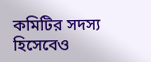কমিটির সদস্য হিসেবেও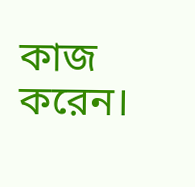কাজ করেন।